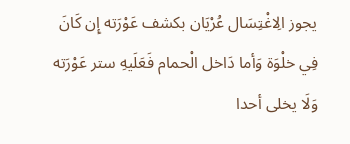يجوز الِاغْتِسَال عُرْيَان بكشف عَوْرَته إِن كَانَ فِي خلْوَة وَأما دَاخل الْحمام فَعَلَيهِ ستر عَوْرَته وَلَا يخلى أحدا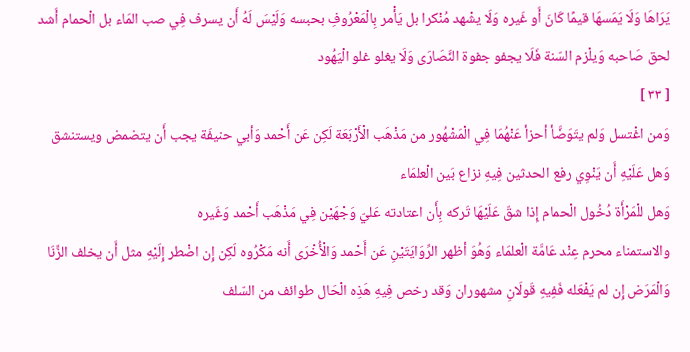يَرَاهَا وَلَا يَمَسهَا قيمًا كَانَ أَو غَيره وَلَا يشْهد مُنْكرا بل يَأْمر بِالْمَعْرُوفِ بحبسه وَلَيْسَ لَهُ أَن يسرف فِي صب المَاء بل الْحمام أَشد لحق صَاحبه وَيلْزم السّنة فَلَا يجفو جفوة النَّصَارَى وَلَا يغلو غلو الْيَهُود
[ ٣٣ ]
وَمن اغْتسل وَلم يتَوَضَّأ أحزأ عَنْهُمَا فِي الْمَشْهُور من مَذْهَب الْأَرْبَعَة لَكِن عَن أَحْمد وَأبي حنيفَة يجب أَن يتضمض ويستنشق
وَهل عَلَيْهِ أَن يَنْوِي رفع الحدثين فِيهِ نزاع بَين الْعلمَاء
وَهل للْمَرْأَة دُخُول الْحمام إِذا شقّ عَلَيْهَا تَركه بِأَن اعتادته عَليّ وَجْهَيْن فِي مَذْهَب أَحْمد وَغَيره
والاستمناء محرم عِنْد عَامَّة الْعلمَاء وَهُوَ أظهر الرِّوَايَتَيْنِ عَن أَحْمد وَالْأُخْرَى أَنه مَكْرُوه لَكِن إِن اضْطر إِلَيْهِ مثل أَن يخلف الزِّنَا وَالْمَرَض إِن لم يَفْعَله فَفِيهِ قَولَانِ مشهوران وَقد رخص فِيهِ هَذِه الْحَال طوائف من السّلف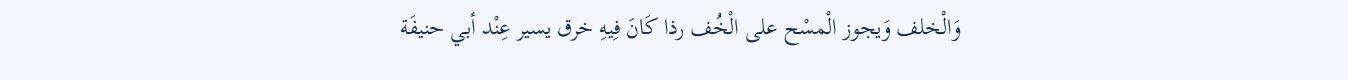وَالْخلف وَيجوز الْمسْح على الْخُف رذا كَانَ فِيهِ خرق يسير عِنْد أبي حنيفَة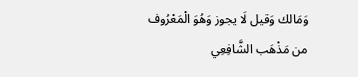وَمَالك وَقيل لَا يجوز وَهُوَ الْمَعْرُوف من مَذْهَب الشَّافِعِي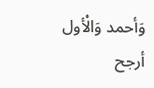وَأحمد وَالْأول أرجح